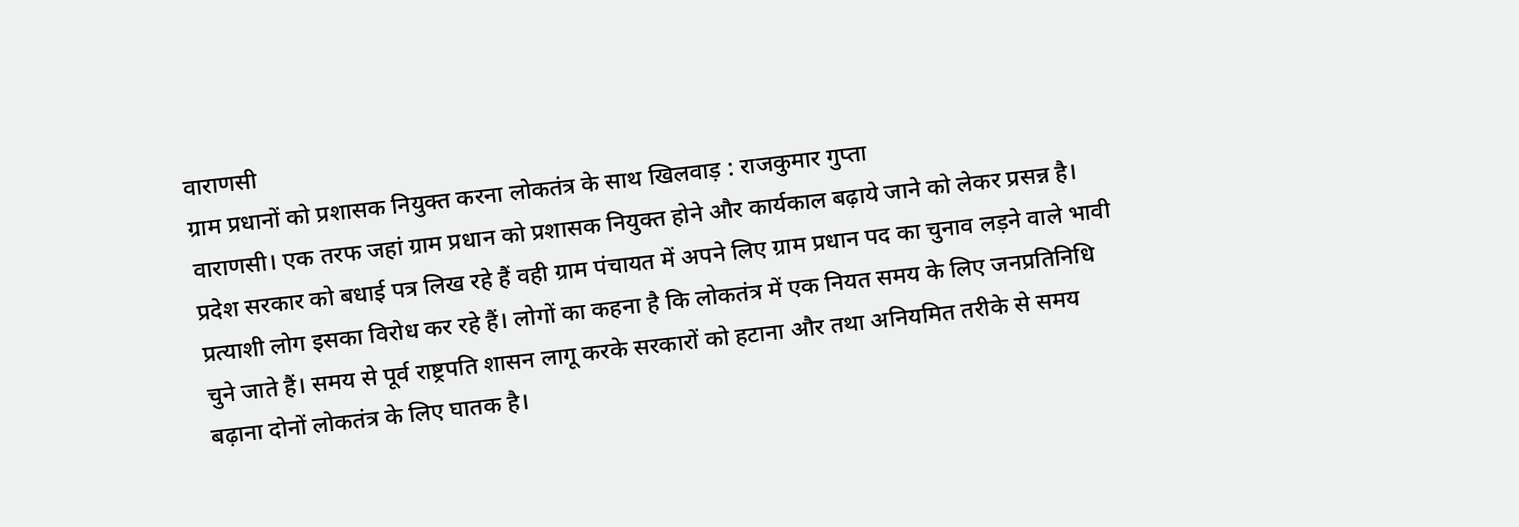वाराणसी
ग्राम प्रधानों को प्रशासक नियुक्त करना लोकतंत्र के साथ खिलवाड़ : राजकुमार गुप्ता
वाराणसी। एक तरफ जहां ग्राम प्रधान को प्रशासक नियुक्त होने और कार्यकाल बढ़ाये जाने को लेकर प्रसन्न है। प्रदेश सरकार को बधाई पत्र लिख रहे हैं वही ग्राम पंचायत में अपने लिए ग्राम प्रधान पद का चुनाव लड़ने वाले भावी प्रत्याशी लोग इसका विरोध कर रहे हैं। लोगों का कहना है कि लोकतंत्र में एक नियत समय के लिए जनप्रतिनिधि चुने जाते हैं। समय से पूर्व राष्ट्रपति शासन लागू करके सरकारों को हटाना और तथा अनियमित तरीके से समय बढ़ाना दोनों लोकतंत्र के लिए घातक है।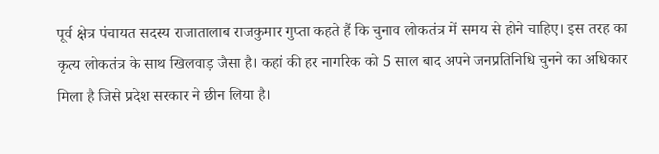पूर्व क्षेत्र पंचायत सदस्य राजातालाब राजकुमार गुप्ता कहते हैं कि चुनाव लोकतंत्र में समय से होने चाहिए। इस तरह का कृत्य लोकतंत्र के साथ खिलवाड़ जैसा है। कहां की हर नागरिक को 5 साल बाद अपने जनप्रतिनिधि चुनने का अधिकार मिला है जिसे प्रदेश सरकार ने छीन लिया है।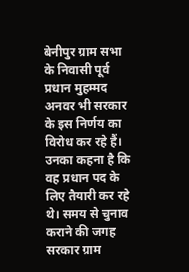बेनीपुर ग्राम सभा के निवासी पूर्व प्रधान मुहम्मद अनवर भी सरकार के इस निर्णय का विरोध कर रहे हैं। उनका कहना है कि वह प्रधान पद के लिए तैयारी कर रहे थे। समय से चुनाव कराने की जगह सरकार ग्राम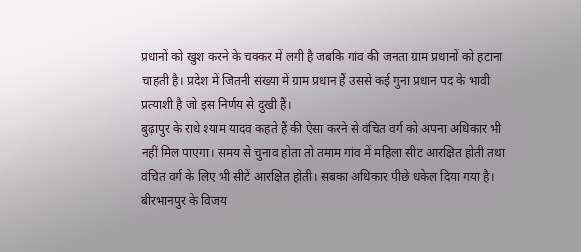प्रधानों को खुश करने के चक्कर में लगी है जबकि गांव की जनता ग्राम प्रधानों को हटाना चाहती है। प्रदेश में जितनी संख्या में ग्राम प्रधान हैं उससे कई गुना प्रधान पद के भावी प्रत्याशी है जो इस निर्णय से दुखी हैं।
बुढ़ापुर के राधे श्याम यादव कहते हैं की ऐसा करने से वंचित वर्ग को अपना अधिकार भी नहीं मिल पाएगा। समय से चुनाव होता तो तमाम गांव में महिला सीट आरक्षित होती तथा वंचित वर्ग के लिए भी सीटें आरक्षित होती। सबका अधिकार पीछे धकेल दिया गया है।
बीरभानपुर के विजय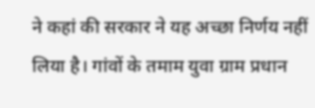ने कहां की सरकार ने यह अच्छा निर्णय नहीं लिया है। गांवों के तमाम युवा ग्राम प्रधान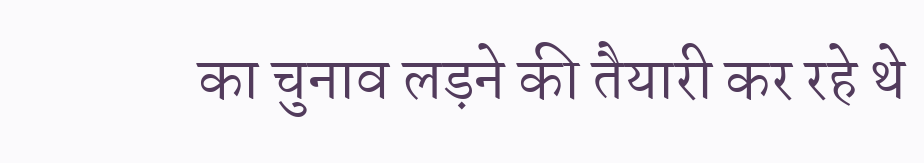का चुनाव लड़ने की तैयारी कर रहे थे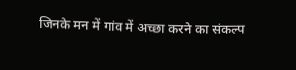जिनके मन में गांव में अच्छा करने का संकल्प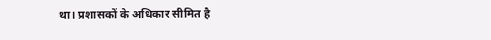था। प्रशासकों के अधिकार सीमित है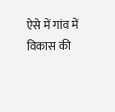ऐसे में गांव में विकास की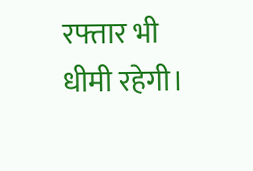रफ्तार भी धीमी रहेगी।